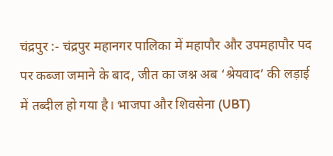चंद्रपुर :- चंद्रपुर महानगर पालिका में महापौर और उपमहापौर पद पर कब्जा जमाने के बाद, जीत का जश्न अब ‘श्रेयवाद’ की लड़ाई में तब्दील हो गया है। भाजपा और शिवसेना (UBT)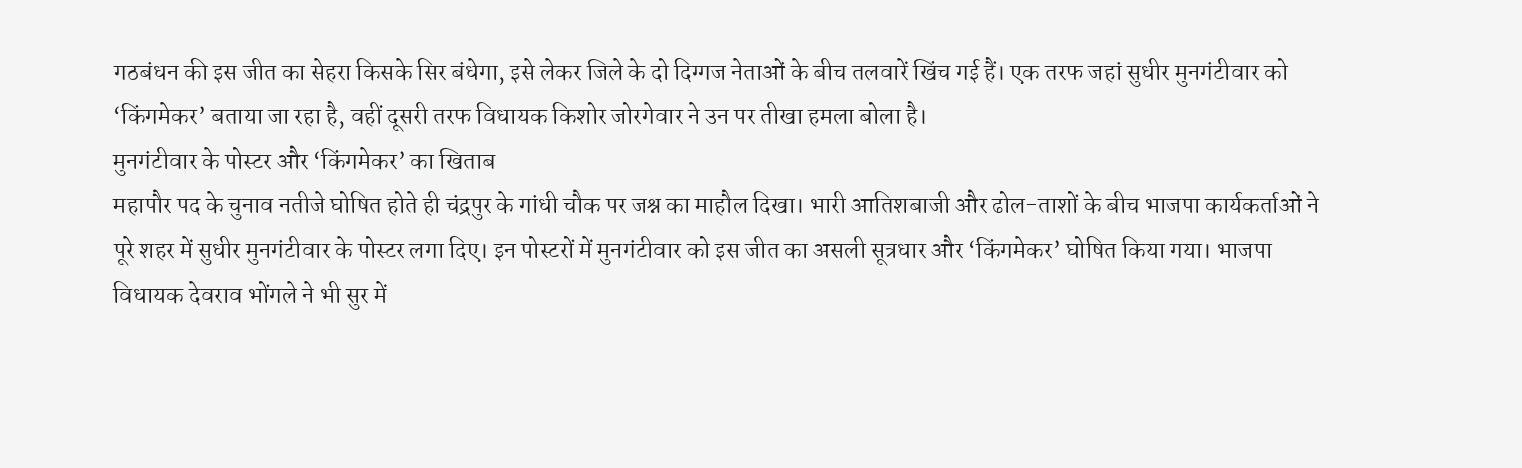गठबंधन की इस जीत का सेहरा किसके सिर बंधेगा, इसे लेकर जिले के दो दिग्गज नेताओं के बीच तलवारें खिंच गई हैं। एक तरफ जहां सुधीर मुनगंटीवार को ‘किंगमेकर’ बताया जा रहा है, वहीं दूसरी तरफ विधायक किशोर जोरगेवार ने उन पर तीखा हमला बोला है।
मुनगंटीवार के पोस्टर और ‘किंगमेकर’ का खिताब
महापौर पद के चुनाव नतीजे घोषित होते ही चंद्रपुर के गांधी चौक पर जश्न का माहौल दिखा। भारी आतिशबाजी और ढोल-ताशों के बीच भाजपा कार्यकर्ताओं ने पूरे शहर में सुधीर मुनगंटीवार के पोस्टर लगा दिए। इन पोस्टरों में मुनगंटीवार को इस जीत का असली सूत्रधार और ‘किंगमेकर’ घोषित किया गया। भाजपा विधायक देवराव भोंगले ने भी सुर में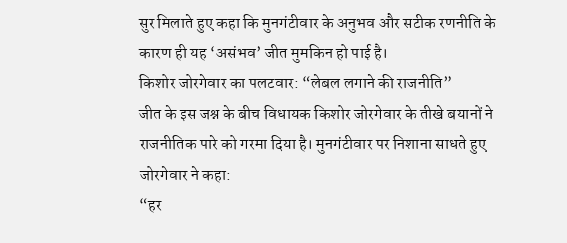सुर मिलाते हुए कहा कि मुनगंटीवार के अनुभव और सटीक रणनीति के कारण ही यह ‘असंभव’ जीत मुमकिन हो पाई है।
किशोर जोरगेवार का पलटवार: “लेबल लगाने की राजनीति”
जीत के इस जश्न के बीच विधायक किशोर जोरगेवार के तीखे बयानों ने राजनीतिक पारे को गरमा दिया है। मुनगंटीवार पर निशाना साधते हुए जोरगेवार ने कहा:
“हर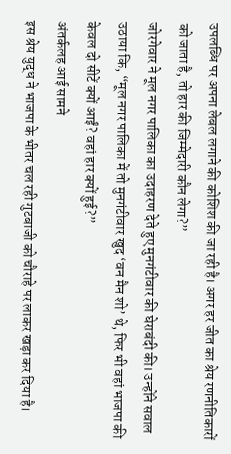उपलब्धि पर अपना लेबल लगाने की कोशिश की जा रही है। अगर हर जीत का श्रेय रणनीतिकारों को जाता है, तो हार की जिम्मेदारी कौन लेगा?”
जोरगेवार ने मूल नगर पालिका का उदाहरण देते हुए मुनगंटीवार की घेराबंदी की। उन्होंने सवाल उठाया कि, “मूल नगर पालिका में तो मुनगंटीवार खुद ‘वन मैन शो’ थे, फिर भी वहां भाजपा की केवल दो सीटें क्यों आईं? वहां हार क्यों हुई?”
अंतर्कलह आई सामने
इस श्रेय युद्ध ने भाजपा के भीतर चल रही गुटबाजी को चौराहे पर लाकर खड़ा कर दिया है।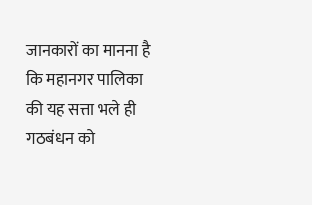जानकारों का मानना है कि महानगर पालिका की यह सत्ता भले ही गठबंधन को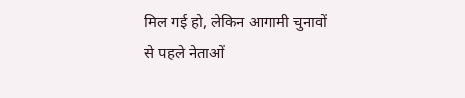मिल गई हो, लेकिन आगामी चुनावों से पहले नेताओं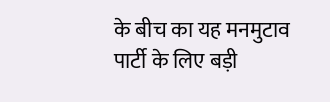के बीच का यह मनमुटाव पार्टी के लिए बड़ी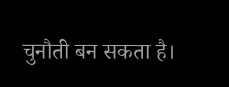चुनौती बन सकता है।